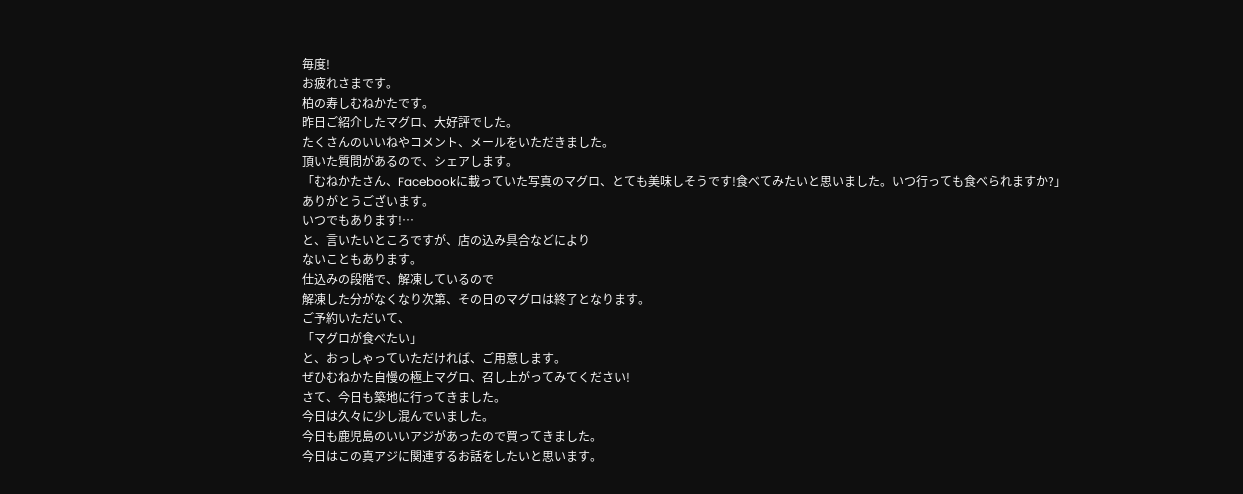毎度!
お疲れさまです。
柏の寿しむねかたです。
昨日ご紹介したマグロ、大好評でした。
たくさんのいいねやコメント、メールをいただきました。
頂いた質問があるので、シェアします。
「むねかたさん、Facebookに載っていた写真のマグロ、とても美味しそうです!食べてみたいと思いました。いつ行っても食べられますか?」
ありがとうございます。
いつでもあります!…
と、言いたいところですが、店の込み具合などにより
ないこともあります。
仕込みの段階で、解凍しているので
解凍した分がなくなり次第、その日のマグロは終了となります。
ご予約いただいて、
「マグロが食べたい」
と、おっしゃっていただければ、ご用意します。
ぜひむねかた自慢の極上マグロ、召し上がってみてください!
さて、今日も築地に行ってきました。
今日は久々に少し混んでいました。
今日も鹿児島のいいアジがあったので買ってきました。
今日はこの真アジに関連するお話をしたいと思います。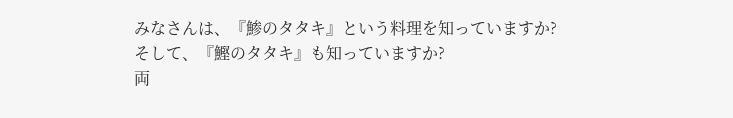みなさんは、『鯵のタタキ』という料理を知っていますか?
そして、『鰹のタタキ』も知っていますか?
両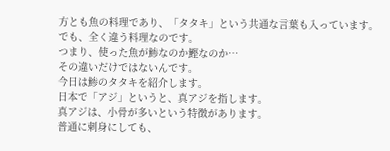方とも魚の料理であり、「タタキ」という共通な言葉も入っています。
でも、全く違う料理なのです。
つまり、使った魚が鯵なのか鰹なのか…
その違いだけではないんです。
今日は鯵のタタキを紹介します。
日本で「アジ」というと、真アジを指します。
真アジは、小骨が多いという特徴があります。
普通に刺身にしても、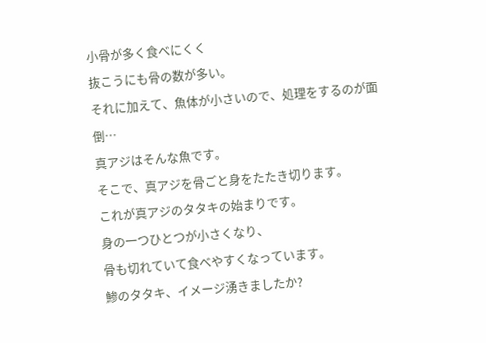小骨が多く食べにくく
抜こうにも骨の数が多い。
それに加えて、魚体が小さいので、処理をするのが面倒…
真アジはそんな魚です。
そこで、真アジを骨ごと身をたたき切ります。
これが真アジのタタキの始まりです。
身の一つひとつが小さくなり、
骨も切れていて食べやすくなっています。
鯵のタタキ、イメージ湧きましたか?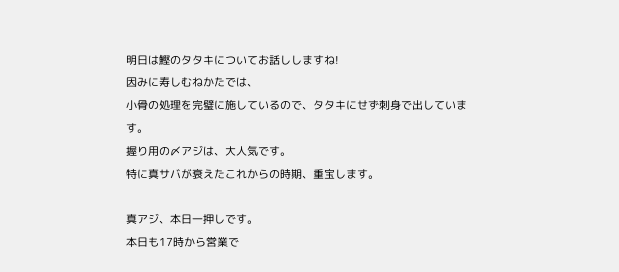明日は鰹のタタキについてお話ししますね!
因みに寿しむねかたでは、
小骨の処理を完璧に施しているので、タタキにせず刺身で出しています。
握り用の〆アジは、大人気です。
特に真サバが衰えたこれからの時期、重宝します。

真アジ、本日一押しです。
本日も17時から営業で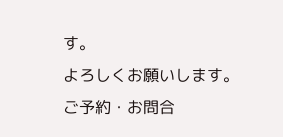す。
よろしくお願いします。
ご予約・お問合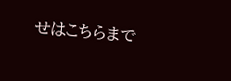せはこちらまで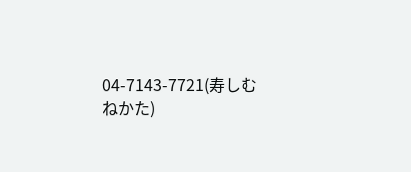04-7143-7721(寿しむねかた)